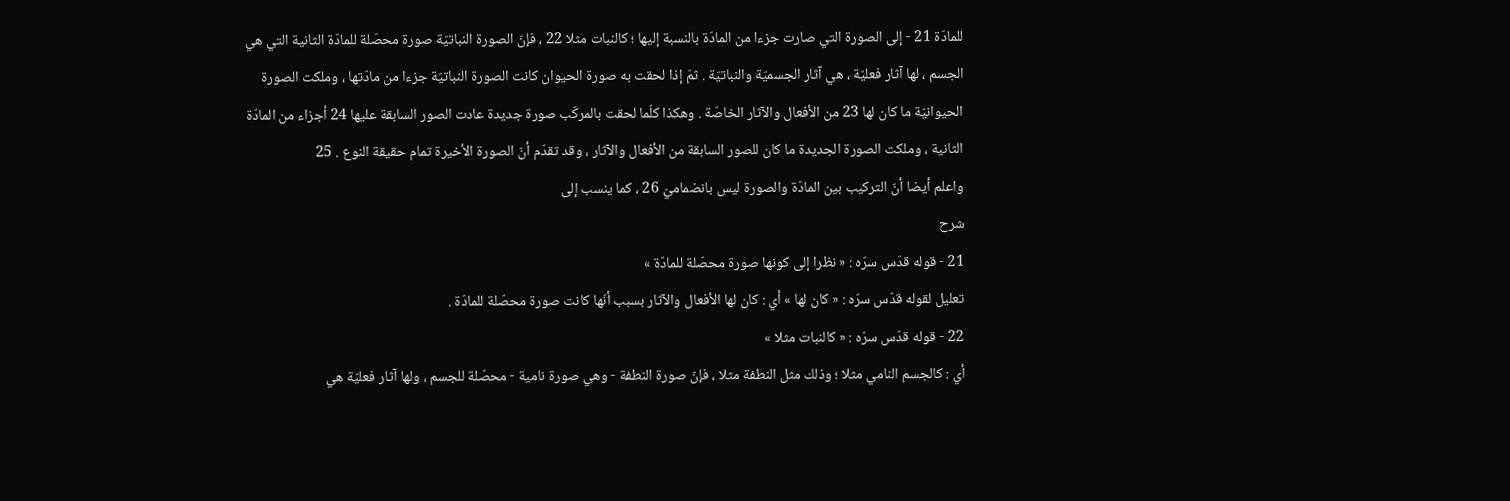للمادّة 21 - إلى الصورة التي صارت جزءا من المادّة بالنسبة إليها ؛ كالنبات مثلا 22 ، فإنّ الصورة النباتيّة صورة محصّلة للمادّة الثانية التي هي الجسم ، لها آثار فعليّة ، هي آثار الجسميّة والنباتيّة . ثمّ إذا لحقت به صورة الحيوان كانت الصورة النباتيّة جزءا من مادّتها ، وملكت الصورة الحيوانيّة ما كان لها 23 من الأفعال والآثار الخاصّة . وهكذا كلّما لحقت بالمركّب صورة جديدة عادت الصور السابقة عليها 24 أجزاء من المادّة الثانية ، وملكت الصورة الجديدة ما كان للصور السابقة من الأفعال والآثار ، وقد تقدّم أنّ الصورة الأخيرة تمام حقيقة النوع . 25
واعلم أيضا أنّ التركيب بين المادّة والصورة ليس بانضماميّ 26 ، كما ينسب إلى
شرح
21 - قوله قدّس سرّه : « نظرا إلى كونها صورة محصّلة للمادّة »
تعليل لقوله قدّس سرّه : « كان لها » أي : كان لها الأفعال والآثار بسبب أنّها كانت صورة محصّلة للمادّة .
22 - قوله قدّس سرّه : « كالنبات مثلا »
أي : كالجسم النامي مثلا ؛ وذلك مثل النطفة مثلا ، فإنّ صورة النطفة - وهي صورة نامية - محصّلة للجسم ، ولها آثار فعليّة هي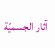آثار الجسميّة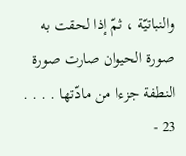والنباتيّة ، ثمّ إذا لحقت به صورة الحيوان صارت صورة النطفة جزءا من مادّتها . . . .
23 -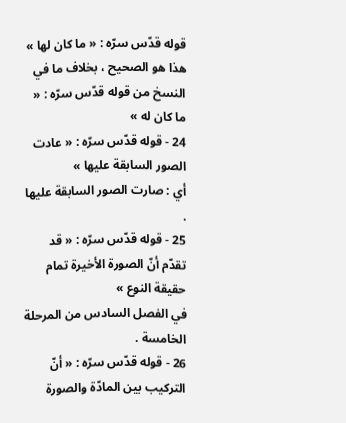قوله قدّس سرّه : « ما كان لها »
هذا هو الصحيح ، بخلاف ما في النسخ من قوله قدّس سرّه : « ما كان له »
24 - قوله قدّس سرّه : « عادت الصور السابقة عليها »
أي : صارت الصور السابقة عليها .
25 - قوله قدّس سرّه : « قد تقدّم أنّ الصورة الأخيرة تمام حقيقة النوع »
في الفصل السادس من المرحلة الخامسة .
26 - قوله قدّس سرّه : « أنّ التركيب بين المادّة والصورة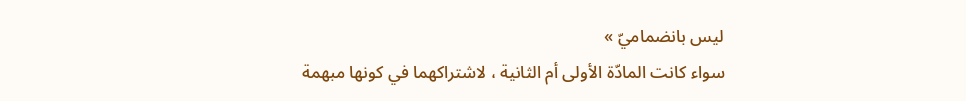ليس بانضماميّ »
سواء كانت المادّة الأولى أم الثانية ، لاشتراكهما في كونها مبهمة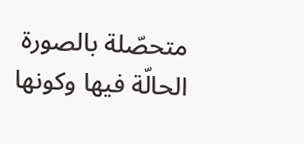متحصّلة بالصورة الحالّة فيها وكونها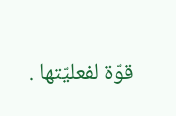قوّة لفعليّتها .